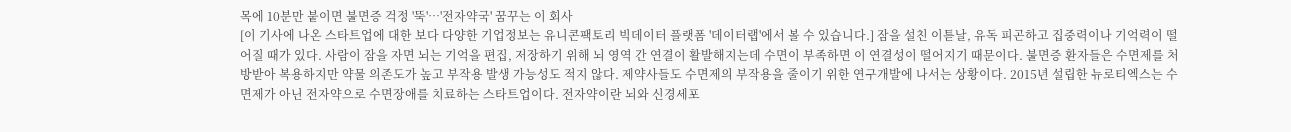목에 10분만 붙이면 불면증 걱정 '뚝'…'전자약국' 꿈꾸는 이 회사
[이 기사에 나온 스타트업에 대한 보다 다양한 기업정보는 유니콘팩토리 빅데이터 플랫폼 '데이터랩'에서 볼 수 있습니다.] 잠을 설친 이튿날, 유독 피곤하고 집중력이나 기억력이 떨어질 때가 있다. 사람이 잠을 자면 뇌는 기억을 편집, 저장하기 위해 뇌 영역 간 연결이 활발해지는데 수면이 부족하면 이 연결성이 떨어지기 때문이다. 불면증 환자들은 수면제를 처방받아 복용하지만 약물 의존도가 높고 부작용 발생 가능성도 적지 않다. 제약사들도 수면제의 부작용을 줄이기 위한 연구개발에 나서는 상황이다. 2015년 설립한 뉴로티엑스는 수면제가 아닌 전자약으로 수면장애를 치료하는 스타트업이다. 전자약이란 뇌와 신경세포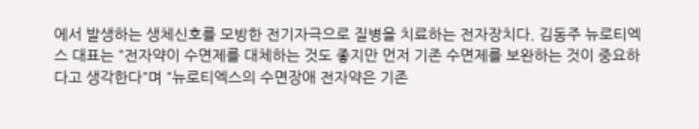에서 발생하는 생체신호를 모방한 전기자극으로 질병을 치료하는 전자장치다. 김동주 뉴로티엑스 대표는 "전자약이 수면제를 대체하는 것도 좋지만 먼저 기존 수면제를 보완하는 것이 중요하다고 생각한다"며 "뉴로티엑스의 수면장애 전자약은 기존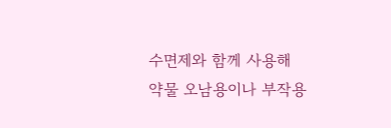수면제와 함께 사용해 약물 오남용이나 부작용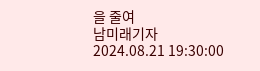을 줄여
남미래기자
2024.08.21 19:30:00